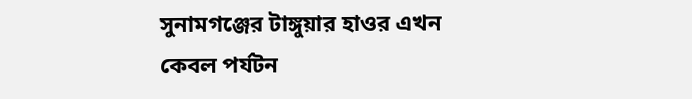সুনামগঞ্জের টাঙ্গুয়ার হাওর এখন কেবল পর্যটন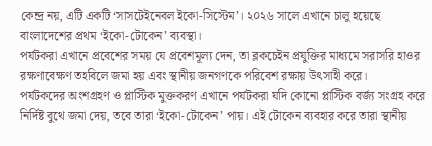কেন্দ্র নয়, এটি একটি ‘সাসটেইনেবল ইকো-সিস্টেম’। ২০২৬ সালে এখানে চালু হয়েছে বাংলাদেশের প্রথম ‘ইকো-টোকেন’ ব্যবস্থা।
পর্যটকরা এখানে প্রবেশের সময় যে প্রবেশমূল্য দেন, তা ব্লকচেইন প্রযুক্তির মাধ্যমে সরাসরি হাওর রক্ষণাবেক্ষণ তহবিলে জমা হয় এবং স্থানীয় জনগণকে পরিবেশ রক্ষায় উৎসাহী করে।
পর্যটকদের অংশগ্রহণ ও প্লাস্টিক মুক্তকরণ এখানে পর্যটকরা যদি কোনো প্লাস্টিক বর্জ্য সংগ্রহ করে নির্দিষ্ট বুথে জমা দেয়, তবে তারা ‘ইকো-টোকেন’ পায়। এই টোকেন ব্যবহার করে তারা স্থানীয়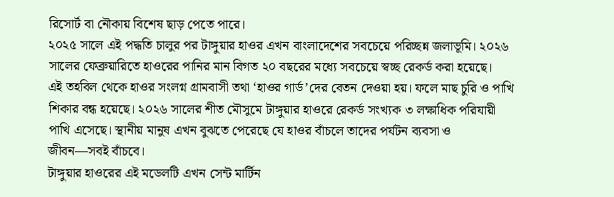রিসোর্ট বা নৌকায় বিশেষ ছাড় পেতে পারে।
২০২৫ সালে এই পদ্ধতি চালুর পর টাঙ্গুয়ার হাওর এখন বাংলাদেশের সবচেয়ে পরিচ্ছন্ন জলাভূমি। ২০২৬ সালের ফেব্রুয়ারিতে হাওরের পানির মান বিগত ২০ বছরের মধ্যে সবচেয়ে স্বচ্ছ রেকর্ড করা হয়েছে।
এই তহবিল থেকে হাওর সংলগ্ন গ্রামবাসী তথা ‘হাওর গার্ড’দের বেতন দেওয়া হয়। ফলে মাছ চুরি ও পাখি শিকার বন্ধ হয়েছে। ২০২৬ সালের শীত মৌসুমে টাঙ্গুয়ার হাওরে রেকর্ড সংখ্যক ৩ লক্ষাধিক পরিযায়ী পাখি এসেছে। স্থানীয় মানুষ এখন বুঝতে পেরেছে যে হাওর বাঁচলে তাদের পর্যটন ব্যবসা ও জীবন—সবই বাঁচবে।
টাঙ্গুয়ার হাওরের এই মডেলটি এখন সেন্ট মার্টিন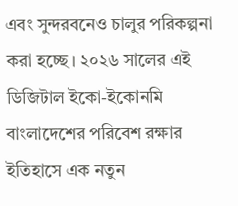এবং সুন্দরবনেও চালুর পরিকল্পনা করা হচ্ছে। ২০২৬ সালের এই ডিজিটাল ইকো-ইকোনমি বাংলাদেশের পরিবেশ রক্ষার ইতিহাসে এক নতুন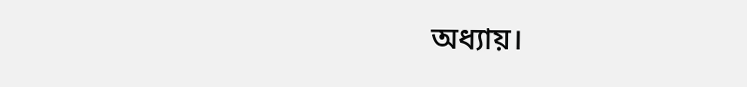অধ্যায়।